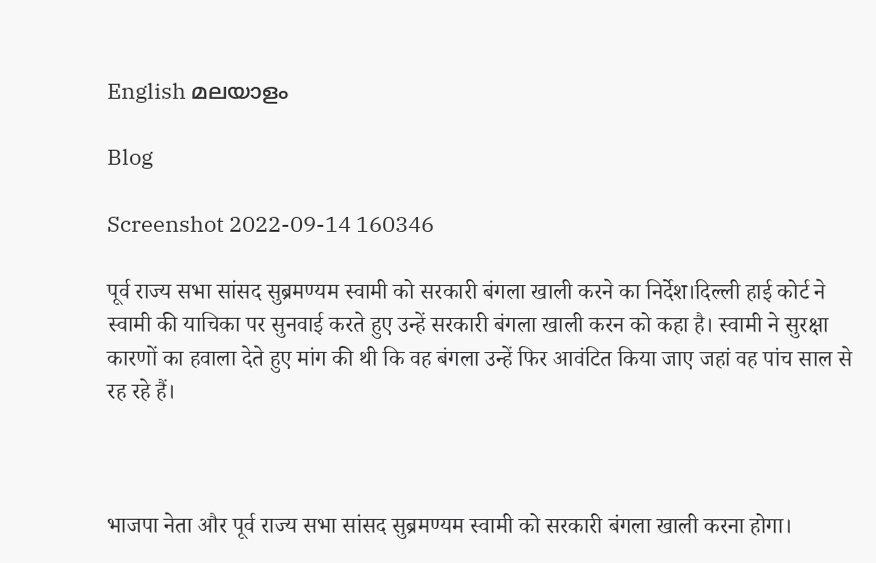English മലയാളം

Blog

Screenshot 2022-09-14 160346

पूर्व राज्य सभा सांसद सुब्रमण्यम स्वामी को सरकारी बंगला खाली करने का निर्देश।दिल्ली हाई कोर्ट ने स्वामी की याचिका पर सुनवाई करते हुए उन्हें सरकारी बंगला खाली करन को कहा है। स्वामी ने सुरक्षा कारणों का हवाला देते हुए मांग की थी कि वह बंगला उन्हें फिर आवंटित किया जाए जहां वह पांच साल से रह रहे हैं।



भाजपा नेता और पूर्व राज्य सभा सांसद सुब्रमण्यम स्वामी को सरकारी बंगला खाली करना होगा।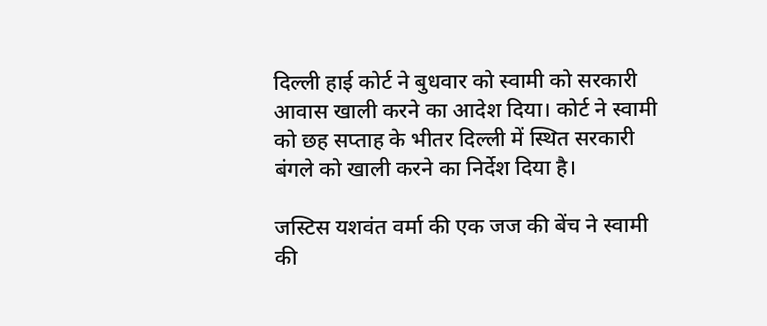दिल्ली हाई कोर्ट ने बुधवार को स्वामी को सरकारी आवास खाली करने का आदेश दिया। कोर्ट ने स्वामी को छह सप्ताह के भीतर दिल्ली में स्थित सरकारी बंगले को खाली करने का निर्देश दिया है।

जस्टिस यशवंत वर्मा की एक जज की बेंच ने स्वामी की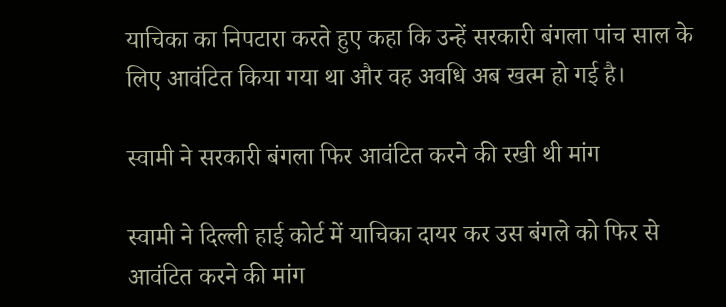याचिका का निपटारा करते हुए कहा कि उन्हें सरकारी बंगला पांच साल के लिए आवंटित किया गया था और वह अवधि अब खत्म हो गई है।

स्वामी ने सरकारी बंगला फिर आवंटित करने की रखी थी मांग

स्वामी ने दिल्ली हाई कोर्ट में याचिका दायर कर उस बंगले को फिर से आवंटित करने की मांग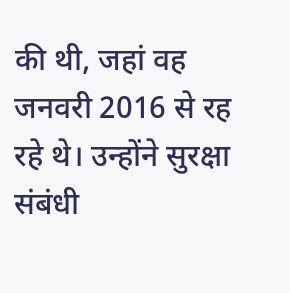की थी, जहां वह जनवरी 2016 से रह रहे थे। उन्होंने सुरक्षा संबंधी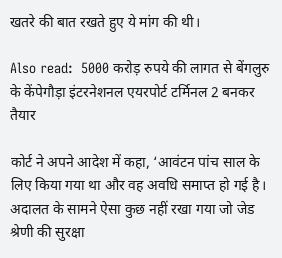खतरे की बात रखते हुए ये मांग की थी।

Also read:  5000 करोड़ रुपये की लागत से बेंगलुरु के केंपेगौड़ा इंटरनेशनल एयरपोर्ट टर्मिनल 2 बनकर तैयार

कोर्ट ने अपने आदेश में कहा, ‘आवंटन पांच साल के लिए किया गया था और वह अवधि समाप्त हो गई है। अदालत के सामने ऐसा कुछ नहीं रखा गया जो जेड श्रेणी की सुरक्षा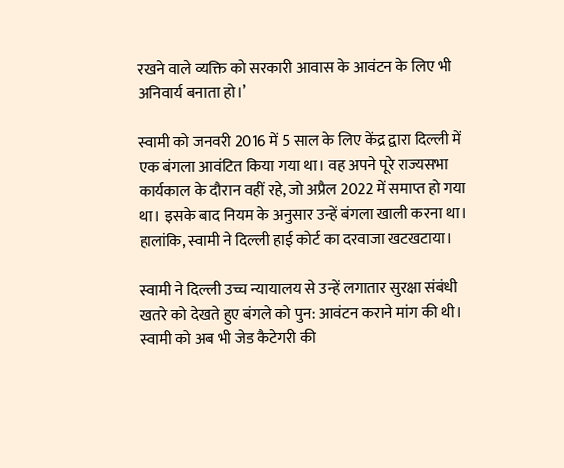रखने वाले व्यक्ति को सरकारी आवास के आवंटन के लिए भी अनिवार्य बनाता हो।’

स्वामी को जनवरी 2016 में 5 साल के लिए केंद्र द्वारा दिल्ली में एक बंगला आवंटित किया गया था। वह अपने पूरे राज्यसभा कार्यकाल के दौरान वहीं रहे, जो अप्रैल 2022 में समाप्त हो गया था। इसके बाद नियम के अनुसार उन्हें बंगला खाली करना था। हालांकि, स्वामी ने दिल्ली हाई कोर्ट का दरवाजा खटखटाया।

स्वामी ने दिल्ली उच्च न्यायालय से उन्हें लगातार सुरक्षा संबंधी खतरे को देखते हुए बंगले को पुन: आवंटन कराने मांग की थी। स्वामी को अब भी जेड कैटेगरी की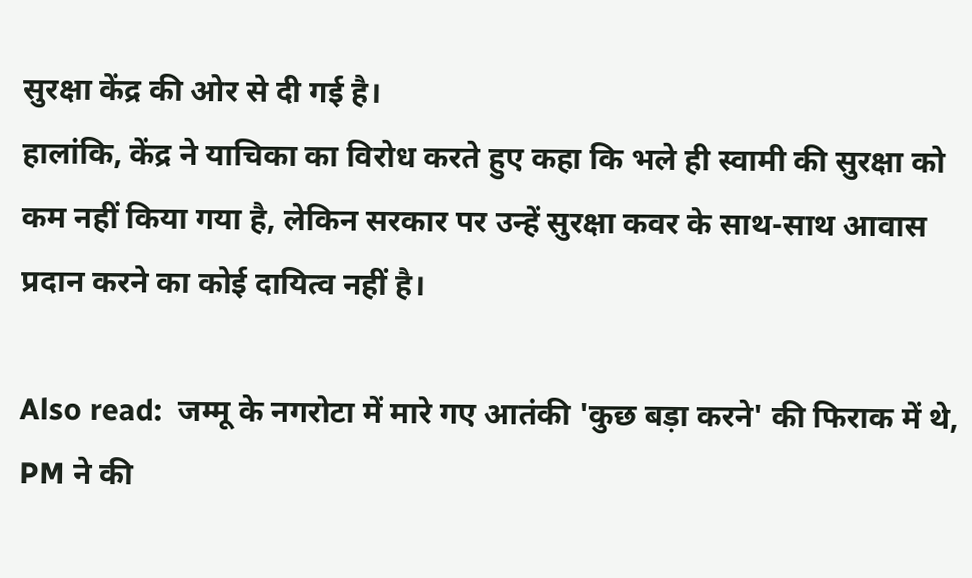सुरक्षा केंद्र की ओर से दी गई है।
हालांकि, केंद्र ने याचिका का विरोध करते हुए कहा कि भले ही स्वामी की सुरक्षा को कम नहीं किया गया है, लेकिन सरकार पर उन्हें सुरक्षा कवर के साथ-साथ आवास प्रदान करने का कोई दायित्व नहीं है।

Also read:  जम्मू के नगरोटा में मारे गए आतंकी 'कुछ बड़ा करने' की फिराक में थे, PM ने की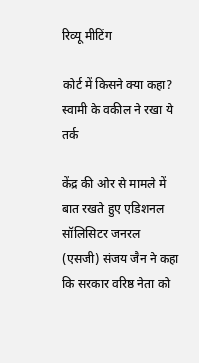रिव्यू मीटिंग

कोर्ट में किसने क्या कहा? स्वामी के वकील ने रखा ये तर्क

केंद्र की ओर से मामले में बात रखते हुए एडिशनल सॉलिसिटर जनरल (एसजी) संजय जैन ने कहा कि सरकार वरिष्ठ नेता को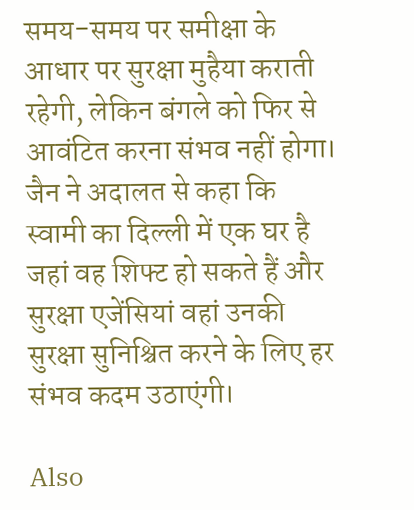समय-समय पर समीक्षा के आधार पर सुरक्षा मुहैया कराती रहेगी, लेकिन बंगले को फिर से आवंटित करना संभव नहीं होगा। जैन ने अदालत से कहा कि स्वामी का दिल्ली में एक घर है जहां वह शिफ्ट हो सकते हैं और सुरक्षा एजेंसियां वहां उनकी सुरक्षा सुनिश्चित करने के लिए हर संभव कदम उठाएंगी।

Also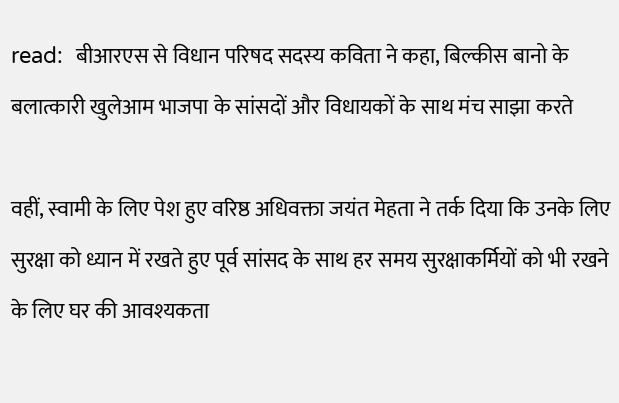read:  बीआरएस से विधान परिषद सदस्य कविता ने कहा, बिल्कीस बानो के बलात्कारी खुलेआम भाजपा के सांसदों और विधायकों के साथ मंच साझा करते

वहीं, स्वामी के लिए पेश हुए वरिष्ठ अधिवक्ता जयंत मेहता ने तर्क दिया कि उनके लिए सुरक्षा को ध्यान में रखते हुए पूर्व सांसद के साथ हर समय सुरक्षाकर्मियों को भी रखने के लिए घर की आवश्यकता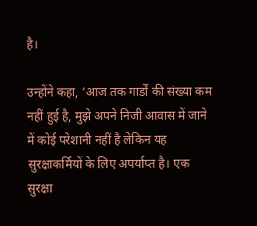है।

उन्होंने कहा, ‘आज तक गार्डों की संख्या कम नहीं हुई है, मुझे अपने निजी आवास में जाने में कोई परेशानी नहीं है लेकिन यह सुरक्षाकर्मियों के लिए अपर्याप्त है। एक सुरक्षा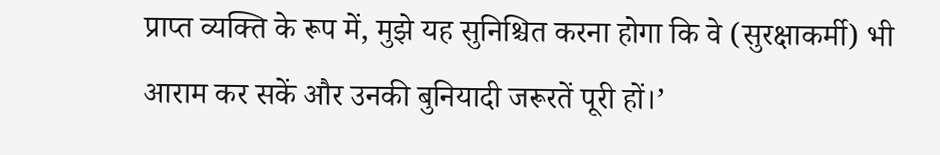प्राप्त व्यक्ति के रूप में, मुझे यह सुनिश्चित करना होगा कि वे (सुरक्षाकर्मी) भी आराम कर सकें और उनकी बुनियादी जरूरतें पूरी हों।’